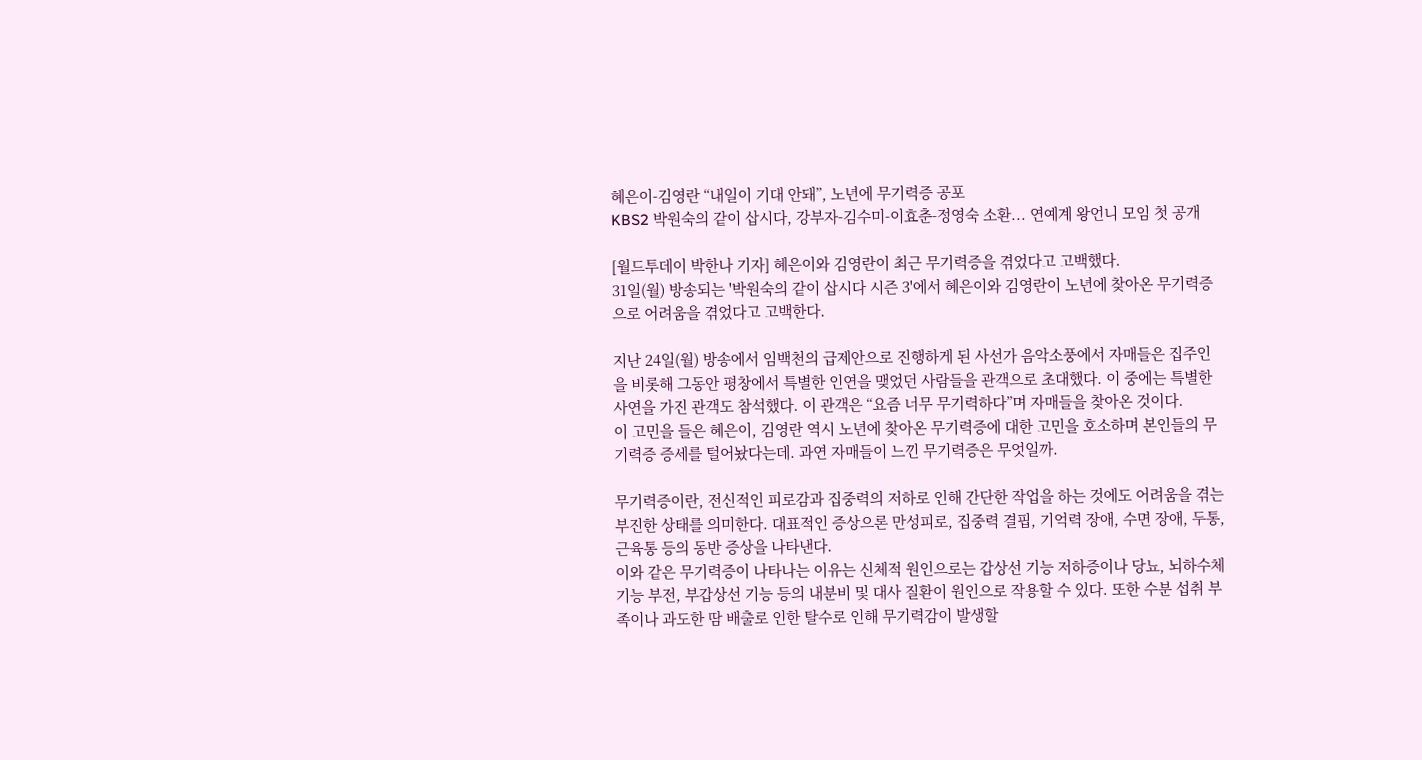혜은이-김영란 “내일이 기대 안돼”, 노년에 무기력증 공포
KBS2 박원숙의 같이 삽시다, 강부자-김수미-이효춘-정영숙 소환... 연예계 왕언니 모임 첫 공개

[월드투데이 박한나 기자] 혜은이와 김영란이 최근 무기력증을 겪었다고 고백했다.
31일(월) 방송되는 '박원숙의 같이 삽시다 시즌 3'에서 혜은이와 김영란이 노년에 찾아온 무기력증으로 어려움을 겪었다고 고백한다.

지난 24일(월) 방송에서 임백천의 급제안으로 진행하게 된 사선가 음악소풍에서 자매들은 집주인을 비롯해 그동안 평창에서 특별한 인연을 맺었던 사람들을 관객으로 초대했다. 이 중에는 특별한 사연을 가진 관객도 참석했다. 이 관객은 “요즘 너무 무기력하다”며 자매들을 찾아온 것이다.
이 고민을 들은 혜은이, 김영란 역시 노년에 찾아온 무기력증에 대한 고민을 호소하며 본인들의 무기력증 증세를 털어놨다는데. 과연 자매들이 느낀 무기력증은 무엇일까.

무기력증이란, 전신적인 피로감과 집중력의 저하로 인해 간단한 작업을 하는 것에도 어려움을 겪는 부진한 상태를 의미한다. 대표적인 증상으론 만성피로, 집중력 결핍, 기억력 장애, 수면 장애, 두통, 근육통 등의 동반 증상을 나타낸다.
이와 같은 무기력증이 나타나는 이유는 신체적 원인으로는 갑상선 기능 저하증이나 당뇨, 뇌하수체 기능 부전, 부갑상선 기능 등의 내분비 및 대사 질환이 원인으로 작용할 수 있다. 또한 수분 섭취 부족이나 과도한 땀 배출로 인한 탈수로 인해 무기력감이 발생할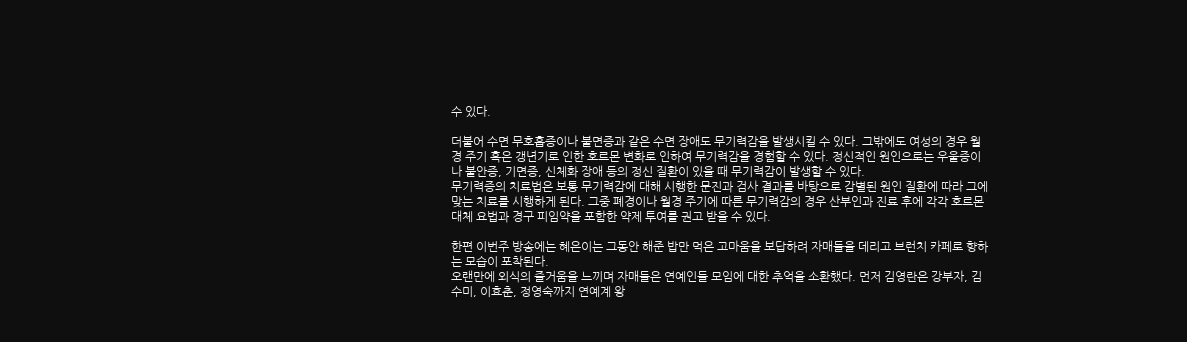수 있다.

더불어 수면 무호흡증이나 불면증과 같은 수면 장애도 무기력감을 발생시킬 수 있다. 그밖에도 여성의 경우 월경 주기 혹은 갱년기로 인한 호르몬 변화로 인하여 무기력감을 경험할 수 있다. 정신적인 원인으로는 우울증이나 불안증, 기면증, 신체화 장애 등의 정신 질환이 있을 때 무기력감이 발생할 수 있다.
무기력증의 치료법은 보통 무기력감에 대해 시행한 문진과 검사 결과를 바탕으로 감별된 원인 질환에 따라 그에 맞는 치료를 시행하게 된다. 그중 폐경이나 월경 주기에 따른 무기력감의 경우 산부인과 진료 후에 각각 호르몬 대체 요법과 경구 피임약을 포함한 약제 투여를 권고 받을 수 있다.

한편 이번주 방송에는 혜은이는 그동안 해준 밥만 먹은 고마움을 보답하려 자매들을 데리고 브런치 카페로 향하는 모습이 포착된다.
오랜만에 외식의 즐거움을 느끼며 자매들은 연예인들 모임에 대한 추억을 소환했다. 먼저 김영란은 강부자, 김수미, 이효춘, 정영숙까지 연예계 왕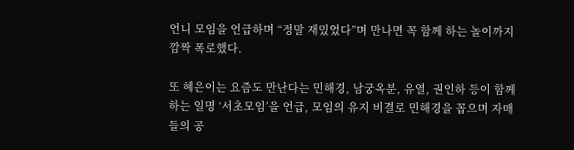언니 모임을 언급하며 “정말 재밌었다”며 만나면 꼭 함께 하는 놀이까지 깜짝 폭로했다.

또 혜은이는 요즘도 만난다는 민해경, 남궁옥분, 유열, 권인하 등이 함께하는 일명 ‘서초모임’을 언급, 모임의 유지 비결로 민해경을 꼽으며 자매들의 공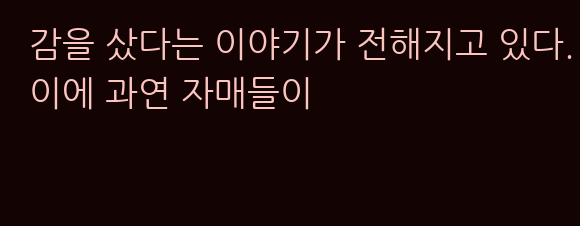감을 샀다는 이야기가 전해지고 있다. 이에 과연 자매들이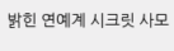밝힌 연예계 시크릿 사모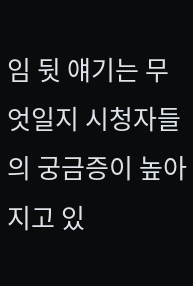임 뒷 얘기는 무엇일지 시청자들의 궁금증이 높아지고 있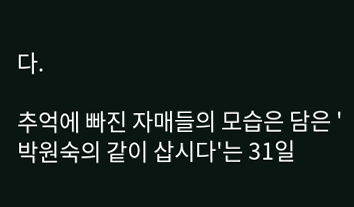다.

추억에 빠진 자매들의 모습은 담은 '박원숙의 같이 삽시다'는 31일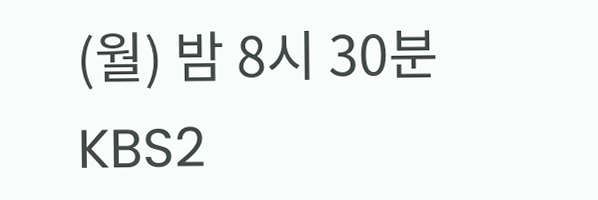(월) 밤 8시 30분 KBS2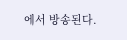에서 방송된다.